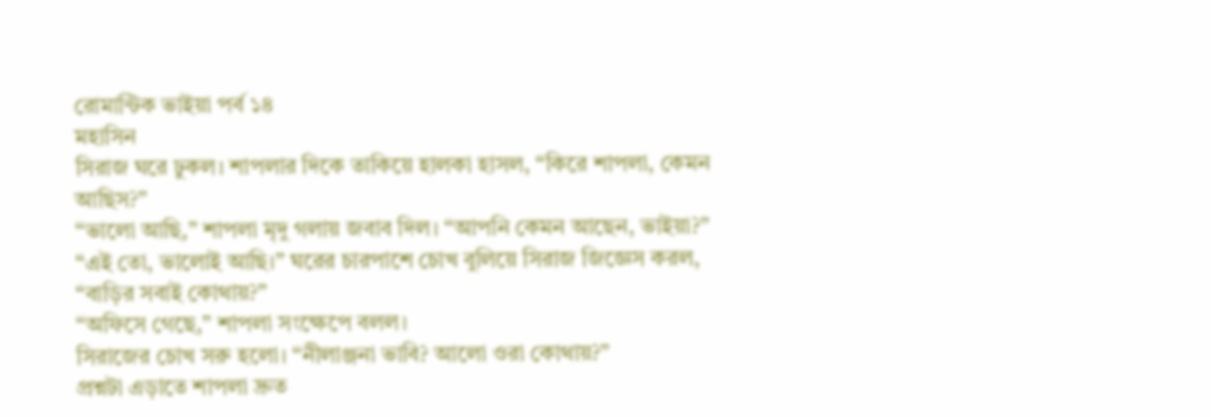রোমান্টিক ভাইয়া পর্ব ১৪
মহাসিন
সিরাজ ঘরে ঢুকল। শাপলার দিকে তাকিয়ে হালকা হাসল, “কিরে শাপলা, কেমন আছিস?”
“ভালো আছি,” শাপলা মৃদু গলায় জবাব দিল। “আপনি কেমন আছেন, ভাইয়া?”
“এই তো, ভালোই আছি।” ঘরের চারপাশে চোখ বুলিয়ে সিরাজ জিজ্ঞেস করল, “বাড়ির সবাই কোথায়?”
“অফিসে গেছে,” শাপলা সংক্ষেপে বলল।
সিরাজের চোখ সরু হলো। “নীলাঞ্জনা ভাবি? আলো ওরা কোথায়?”
প্রশ্নটা এড়াতে শাপলা দ্রুত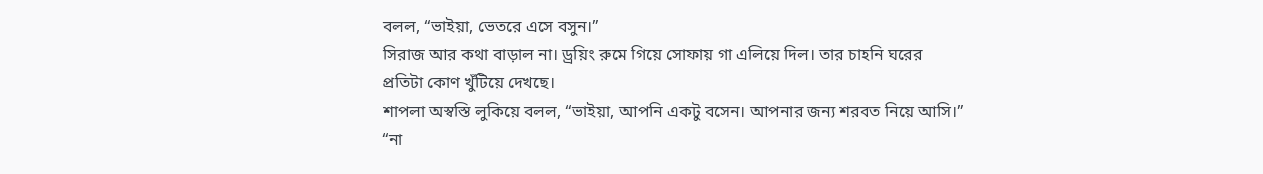বলল, “ভাইয়া, ভেতরে এসে বসুন।”
সিরাজ আর কথা বাড়াল না। ড্রয়িং রুমে গিয়ে সোফায় গা এলিয়ে দিল। তার চাহনি ঘরের প্রতিটা কোণ খুঁটিয়ে দেখছে।
শাপলা অস্বস্তি লুকিয়ে বলল, “ভাইয়া, আপনি একটু বসেন। আপনার জন্য শরবত নিয়ে আসি।”
“না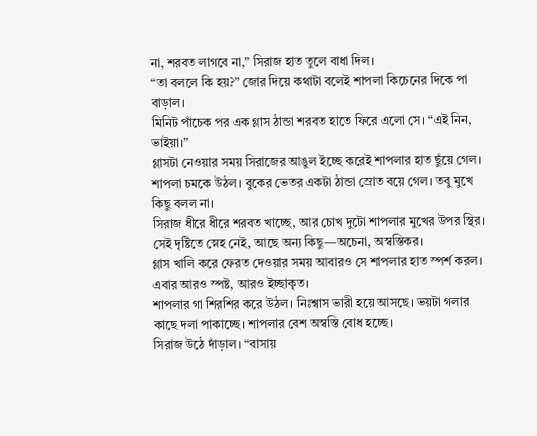না, শরবত লাগবে না,” সিরাজ হাত তুলে বাধা দিল।
“তা বললে কি হয়?” জোর দিয়ে কথাটা বলেই শাপলা কিচেনের দিকে পা বাড়াল।
মিনিট পাঁচেক পর এক গ্লাস ঠান্ডা শরবত হাতে ফিরে এলো সে। “এই নিন, ভাইয়া।”
গ্লাসটা নেওয়ার সময় সিরাজের আঙুল ইচ্ছে করেই শাপলার হাত ছুঁয়ে গেল। শাপলা চমকে উঠল। বুকের ভেতর একটা ঠান্ডা স্রোত বয়ে গেল। তবু মুখে কিছু বলল না।
সিরাজ ধীরে ধীরে শরবত খাচ্ছে, আর চোখ দুটো শাপলার মুখের উপর স্থির। সেই দৃষ্টিতে স্নেহ নেই, আছে অন্য কিছু—অচেনা, অস্বস্তিকর।
গ্লাস খালি করে ফেরত দেওয়ার সময় আবারও সে শাপলার হাত স্পর্শ করল। এবার আরও স্পষ্ট, আরও ইচ্ছাকৃত।
শাপলার গা শিরশির করে উঠল। নিঃশ্বাস ভারী হয়ে আসছে। ভয়টা গলার কাছে দলা পাকাচ্ছে। শাপলার বেশ অস্বস্তি বোধ হচ্ছে।
সিরাজ উঠে দাঁড়াল। “বাসায়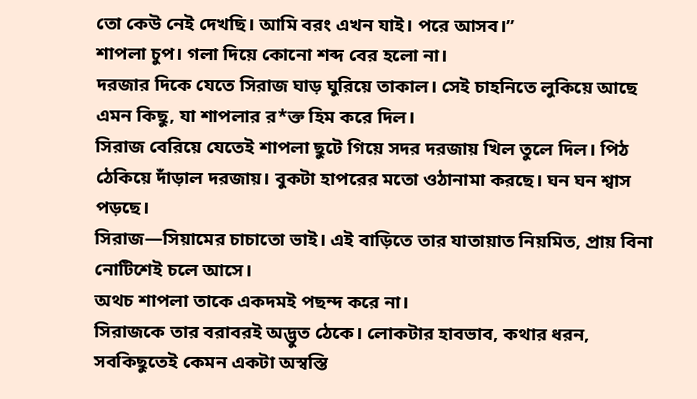তো কেউ নেই দেখছি। আমি বরং এখন যাই। পরে আসব।”
শাপলা চুপ। গলা দিয়ে কোনো শব্দ বের হলো না।
দরজার দিকে যেতে সিরাজ ঘাড় ঘুরিয়ে তাকাল। সেই চাহনিতে লুকিয়ে আছে এমন কিছু, যা শাপলার র*ক্ত হিম করে দিল।
সিরাজ বেরিয়ে যেতেই শাপলা ছুটে গিয়ে সদর দরজায় খিল তুলে দিল। পিঠ ঠেকিয়ে দাঁড়াল দরজায়। বুকটা হাপরের মতো ওঠানামা করছে। ঘন ঘন শ্বাস পড়ছে।
সিরাজ—সিয়ামের চাচাতো ভাই। এই বাড়িতে তার যাতায়াত নিয়মিত, প্রায় বিনা নোটিশেই চলে আসে।
অথচ শাপলা তাকে একদমই পছন্দ করে না।
সিরাজকে তার বরাবরই অদ্ভুত ঠেকে। লোকটার হাবভাব, কথার ধরন, সবকিছুতেই কেমন একটা অস্বস্তি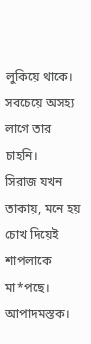লুকিয়ে থাকে। সবচেয়ে অসহ্য লাগে তার চাহনি।
সিরাজ যখন তাকায়, মনে হয় চোখ দিয়েই শাপলাকে মা*পছে। আপাদমস্তক।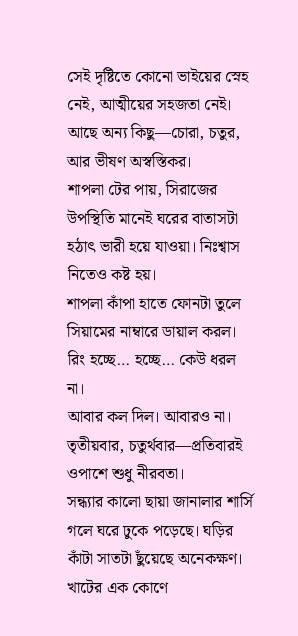সেই দৃষ্টিতে কোনো ভাইয়ের স্নেহ নেই, আত্মীয়ের সহজতা নেই। আছে অন্য কিছু—চোরা, চতুর, আর ভীষণ অস্বস্তিকর।
শাপলা টের পায়, সিরাজের উপস্থিতি মানেই ঘরের বাতাসটা হঠাৎ ভারী হয়ে যাওয়া। নিঃশ্বাস নিতেও কষ্ট হয়।
শাপলা কাঁপা হাতে ফোনটা তুলে সিয়ামের নাম্বারে ডায়াল করল। রিং হচ্ছে… হচ্ছে… কেউ ধরল না।
আবার কল দিল। আবারও না।
তৃতীয়বার, চতুর্থবার—প্রতিবারই ওপাশে শুধু নীরবতা।
সন্ধ্যার কালো ছায়া জানালার শার্সি গলে ঘরে ঢুকে পড়েছে। ঘড়ির কাঁটা সাতটা ছুঁয়েছে অনেকক্ষণ।
খাটের এক কোণে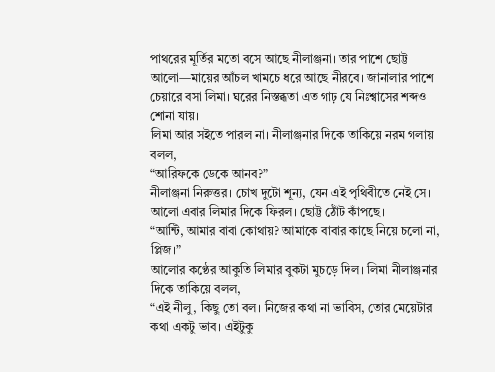পাথরের মূর্তির মতো বসে আছে নীলাঞ্জনা। তার পাশে ছোট্ট আলো—মায়ের আঁচল খামচে ধরে আছে নীরবে। জানালার পাশে চেয়ারে বসা লিমা। ঘরের নিস্তব্ধতা এত গাঢ় যে নিঃশ্বাসের শব্দও শোনা যায়।
লিমা আর সইতে পারল না। নীলাঞ্জনার দিকে তাকিয়ে নরম গলায় বলল,
“আরিফকে ডেকে আনব?”
নীলাঞ্জনা নিরুত্তর। চোখ দুটো শূন্য, যেন এই পৃথিবীতে নেই সে।
আলো এবার লিমার দিকে ফিরল। ছোট্ট ঠোঁট কাঁপছে।
“আন্টি, আমার বাবা কোথায়? আমাকে বাবার কাছে নিয়ে চলো না, প্লিজ।”
আলোর কণ্ঠের আকুতি লিমার বুকটা মুচড়ে দিল। লিমা নীলাঞ্জনার দিকে তাকিয়ে বলল,
“এই নীলু, কিছু তো বল। নিজের কথা না ভাবিস, তোর মেয়েটার কথা একটু ভাব। এইটুকু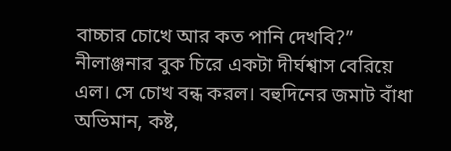বাচ্চার চোখে আর কত পানি দেখবি?”
নীলাঞ্জনার বুক চিরে একটা দীর্ঘশ্বাস বেরিয়ে এল। সে চোখ বন্ধ করল। বহুদিনের জমাট বাঁধা অভিমান, কষ্ট,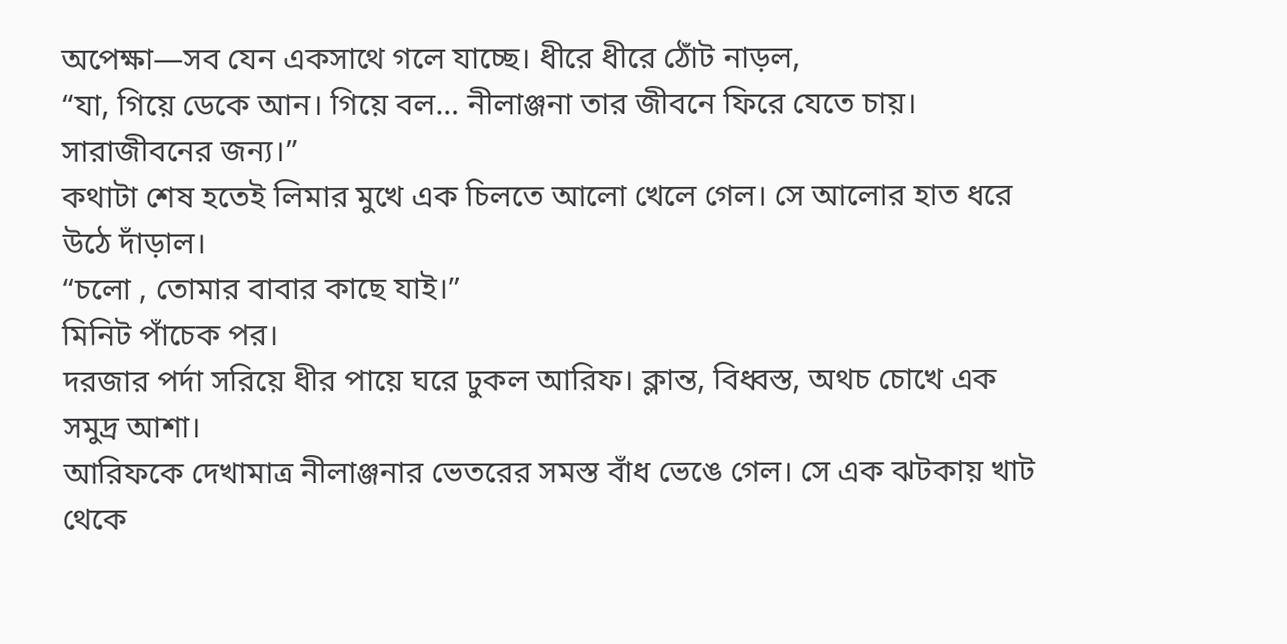অপেক্ষা—সব যেন একসাথে গলে যাচ্ছে। ধীরে ধীরে ঠোঁট নাড়ল,
“যা, গিয়ে ডেকে আন। গিয়ে বল… নীলাঞ্জনা তার জীবনে ফিরে যেতে চায়। সারাজীবনের জন্য।”
কথাটা শেষ হতেই লিমার মুখে এক চিলতে আলো খেলে গেল। সে আলোর হাত ধরে উঠে দাঁড়াল।
“চলো , তোমার বাবার কাছে যাই।”
মিনিট পাঁচেক পর।
দরজার পর্দা সরিয়ে ধীর পায়ে ঘরে ঢুকল আরিফ। ক্লান্ত, বিধ্বস্ত, অথচ চোখে এক সমুদ্র আশা।
আরিফকে দেখামাত্র নীলাঞ্জনার ভেতরের সমস্ত বাঁধ ভেঙে গেল। সে এক ঝটকায় খাট থেকে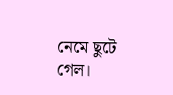নেমে ছুটে গেল।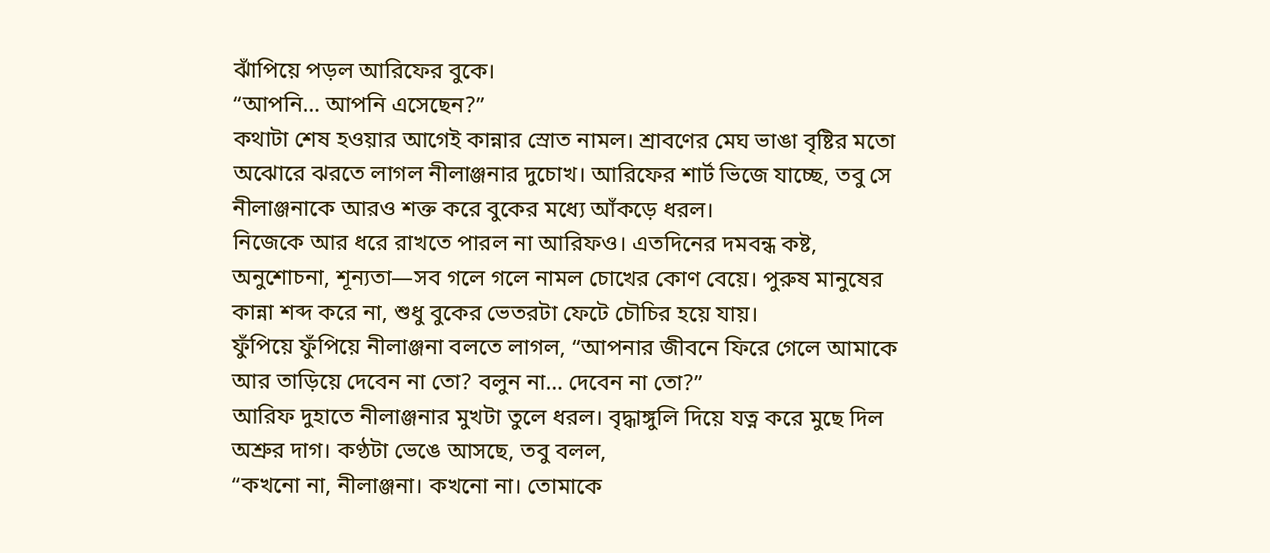ঝাঁপিয়ে পড়ল আরিফের বুকে।
“আপনি… আপনি এসেছেন?”
কথাটা শেষ হওয়ার আগেই কান্নার স্রোত নামল। শ্রাবণের মেঘ ভাঙা বৃষ্টির মতো অঝোরে ঝরতে লাগল নীলাঞ্জনার দুচোখ। আরিফের শার্ট ভিজে যাচ্ছে, তবু সে নীলাঞ্জনাকে আরও শক্ত করে বুকের মধ্যে আঁকড়ে ধরল।
নিজেকে আর ধরে রাখতে পারল না আরিফও। এতদিনের দমবন্ধ কষ্ট, অনুশোচনা, শূন্যতা—সব গলে গলে নামল চোখের কোণ বেয়ে। পুরুষ মানুষের কান্না শব্দ করে না, শুধু বুকের ভেতরটা ফেটে চৌচির হয়ে যায়।
ফুঁপিয়ে ফুঁপিয়ে নীলাঞ্জনা বলতে লাগল, “আপনার জীবনে ফিরে গেলে আমাকে আর তাড়িয়ে দেবেন না তো? বলুন না… দেবেন না তো?”
আরিফ দুহাতে নীলাঞ্জনার মুখটা তুলে ধরল। বৃদ্ধাঙ্গুলি দিয়ে যত্ন করে মুছে দিল অশ্রুর দাগ। কণ্ঠটা ভেঙে আসছে, তবু বলল,
“কখনো না, নীলাঞ্জনা। কখনো না। তোমাকে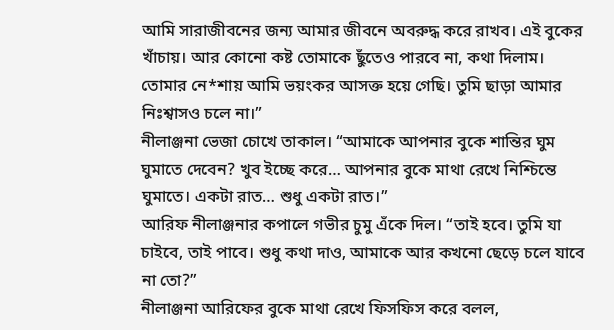আমি সারাজীবনের জন্য আমার জীবনে অবরুদ্ধ করে রাখব। এই বুকের খাঁচায়। আর কোনো কষ্ট তোমাকে ছুঁতেও পারবে না, কথা দিলাম। তোমার নে*শায় আমি ভয়ংকর আসক্ত হয়ে গেছি। তুমি ছাড়া আমার নিঃশ্বাসও চলে না।”
নীলাঞ্জনা ভেজা চোখে তাকাল। “আমাকে আপনার বুকে শান্তির ঘুম ঘুমাতে দেবেন? খুব ইচ্ছে করে… আপনার বুকে মাথা রেখে নিশ্চিন্তে ঘুমাতে। একটা রাত… শুধু একটা রাত।”
আরিফ নীলাঞ্জনার কপালে গভীর চুমু এঁকে দিল। “তাই হবে। তুমি যা চাইবে, তাই পাবে। শুধু কথা দাও, আমাকে আর কখনো ছেড়ে চলে যাবে না তো?”
নীলাঞ্জনা আরিফের বুকে মাথা রেখে ফিসফিস করে বলল,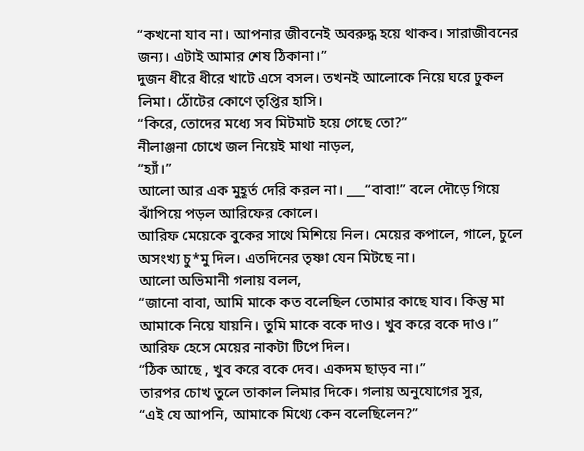“কখনো যাব না। আপনার জীবনেই অবরুদ্ধ হয়ে থাকব। সারাজীবনের জন্য। এটাই আমার শেষ ঠিকানা।”
দুজন ধীরে ধীরে খাটে এসে বসল। তখনই আলোকে নিয়ে ঘরে ঢুকল লিমা। ঠোঁটের কোণে তৃপ্তির হাসি।
“কিরে, তোদের মধ্যে সব মিটমাট হয়ে গেছে তো?”
নীলাঞ্জনা চোখে জল নিয়েই মাথা নাড়ল,
“হ্যাঁ।”
আলো আর এক মুহূর্ত দেরি করল না। ___“বাবা!” বলে দৌড়ে গিয়ে ঝাঁপিয়ে পড়ল আরিফের কোলে।
আরিফ মেয়েকে বুকের সাথে মিশিয়ে নিল। মেয়ের কপালে, গালে, চুলে অসংখ্য চু*মু দিল। এতদিনের তৃষ্ণা যেন মিটছে না।
আলো অভিমানী গলায় বলল,
“জানো বাবা, আমি মাকে কত বলেছিল তোমার কাছে যাব। কিন্তু মা আমাকে নিয়ে যায়নি। তুমি মাকে বকে দাও। খুব করে বকে দাও।”
আরিফ হেসে মেয়ের নাকটা টিপে দিল।
“ঠিক আছে , খুব করে বকে দেব। একদম ছাড়ব না।”
তারপর চোখ তুলে তাকাল লিমার দিকে। গলায় অনুযোগের সুর,
“এই যে আপনি, আমাকে মিথ্যে কেন বলেছিলেন?”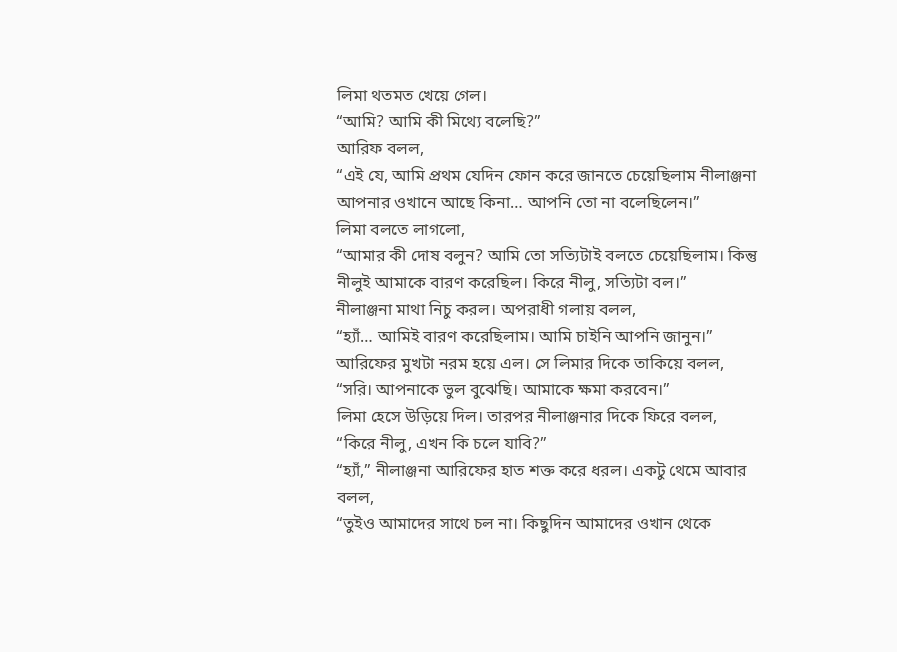লিমা থতমত খেয়ে গেল।
“আমি? আমি কী মিথ্যে বলেছি?”
আরিফ বলল,
“এই যে, আমি প্রথম যেদিন ফোন করে জানতে চেয়েছিলাম নীলাঞ্জনা আপনার ওখানে আছে কিনা… আপনি তো না বলেছিলেন।”
লিমা বলতে লাগলো,
“আমার কী দোষ বলুন? আমি তো সত্যিটাই বলতে চেয়েছিলাম। কিন্তু নীলুই আমাকে বারণ করেছিল। কিরে নীলু, সত্যিটা বল।”
নীলাঞ্জনা মাথা নিচু করল। অপরাধী গলায় বলল,
“হ্যাঁ… আমিই বারণ করেছিলাম। আমি চাইনি আপনি জানুন।”
আরিফের মুখটা নরম হয়ে এল। সে লিমার দিকে তাকিয়ে বলল,
“সরি। আপনাকে ভুল বুঝেছি। আমাকে ক্ষমা করবেন।”
লিমা হেসে উড়িয়ে দিল। তারপর নীলাঞ্জনার দিকে ফিরে বলল,
“কিরে নীলু, এখন কি চলে যাবি?”
“হ্যাঁ,” নীলাঞ্জনা আরিফের হাত শক্ত করে ধরল। একটু থেমে আবার বলল,
“তুইও আমাদের সাথে চল না। কিছুদিন আমাদের ওখান থেকে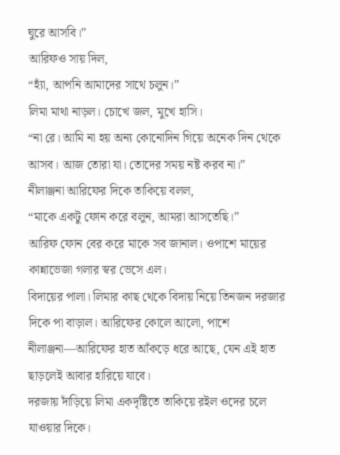ঘুরে আসবি।”
আরিফও সায় দিল,
“হ্যাঁ, আপনি আমাদের সাথে চলুন।”
লিমা মাথা নাড়ল। চোখে জল, মুখে হাসি।
“না রে। আমি না হয় অন্য কোনোদিন গিয়ে অনেক দিন থেকে আসব। আজ তোরা যা। তোদের সময় নষ্ট করব না।”
নীলাঞ্জনা আরিফের দিকে তাকিয়ে বলল,
“মাকে একটু ফোন করে বলুন, আমরা আসতেছি।”
আরিফ ফোন বের করে মাকে সব জানাল। ওপাশে মায়ের কান্নাভেজা গলার স্বর ভেসে এল।
বিদায়ের পালা। লিমার কাছ থেকে বিদায় নিয়ে তিনজন দরজার দিকে পা বাড়াল। আরিফের কোলে আলো, পাশে নীলাঞ্জনা—আরিফের হাত আঁকড়ে ধরে আছে, যেন এই হাত ছাড়লেই আবার হারিয়ে যাবে।
দরজায় দাঁড়িয়ে লিমা একদৃষ্টিতে তাকিয়ে রইল ওদের চলে যাওয়ার দিকে।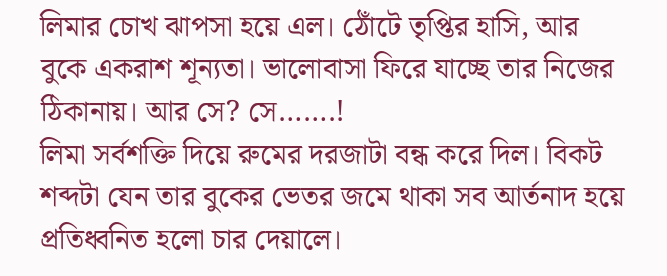লিমার চোখ ঝাপসা হয়ে এল। ঠোঁটে তৃপ্তির হাসি, আর বুকে একরাশ শূন্যতা। ভালোবাসা ফিরে যাচ্ছে তার নিজের ঠিকানায়। আর সে? সে…….!
লিমা সর্বশক্তি দিয়ে রুমের দরজাটা বন্ধ করে দিল। বিকট শব্দটা যেন তার বুকের ভেতর জমে থাকা সব আর্তনাদ হয়ে প্রতিধ্বনিত হলো চার দেয়ালে।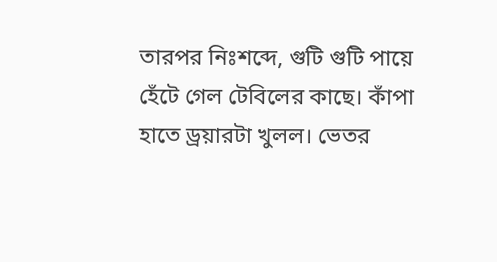তারপর নিঃশব্দে, গুটি গুটি পায়ে হেঁটে গেল টেবিলের কাছে। কাঁপা হাতে ড্রয়ারটা খুলল। ভেতর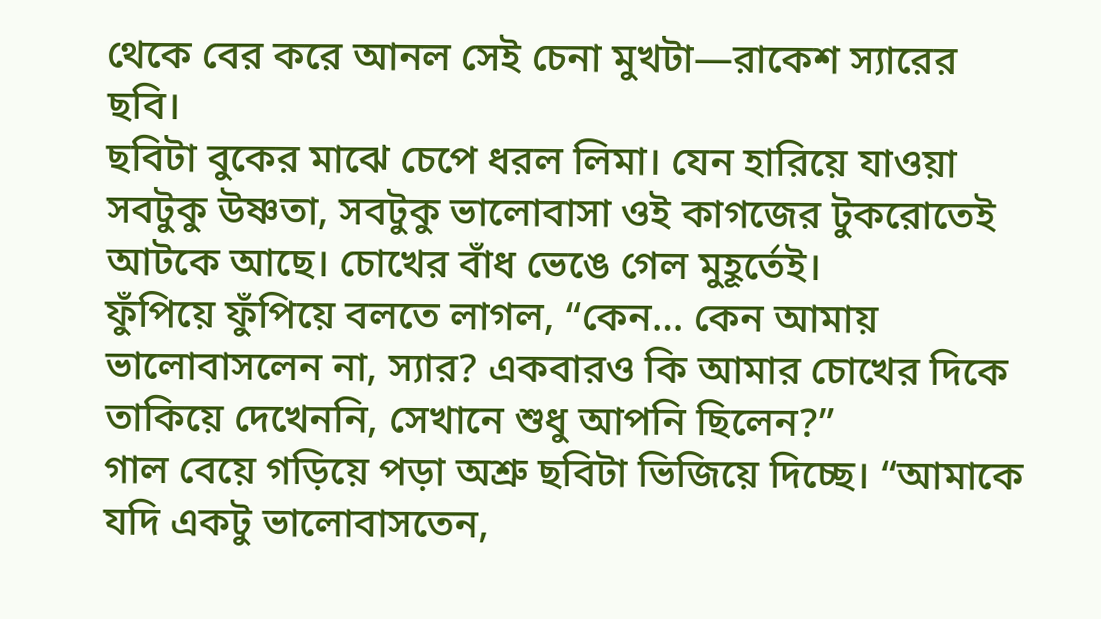থেকে বের করে আনল সেই চেনা মুখটা—রাকেশ স্যারের ছবি।
ছবিটা বুকের মাঝে চেপে ধরল লিমা। যেন হারিয়ে যাওয়া সবটুকু উষ্ণতা, সবটুকু ভালোবাসা ওই কাগজের টুকরোতেই আটকে আছে। চোখের বাঁধ ভেঙে গেল মুহূর্তেই।
ফুঁপিয়ে ফুঁপিয়ে বলতে লাগল, “কেন… কেন আমায় ভালোবাসলেন না, স্যার? একবারও কি আমার চোখের দিকে তাকিয়ে দেখেননি, সেখানে শুধু আপনি ছিলেন?”
গাল বেয়ে গড়িয়ে পড়া অশ্রু ছবিটা ভিজিয়ে দিচ্ছে। “আমাকে যদি একটু ভালোবাসতেন,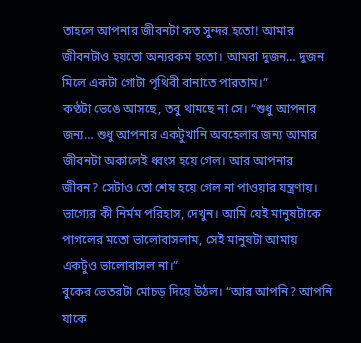তাহলে আপনার জীবনটা কত সুন্দর হতো! আমার জীবনটাও হয়তো অন্যরকম হতো। আমরা দুজন… দুজন মিলে একটা গোটা পৃথিবী বানাতে পারতাম।”
কণ্ঠটা ভেঙে আসছে, তবু থামছে না সে। “শুধু আপনার জন্য… শুধু আপনার একটুখানি অবহেলার জন্য আমার জীবনটা অকালেই ধ্বংস হয়ে গেল। আর আপনার জীবন? সেটাও তো শেষ হয়ে গেল না পাওয়ার যন্ত্রণায়। ভাগ্যের কী নির্মম পরিহাস, দেখুন। আমি যেই মানুষটাকে পাগলের মতো ভালোবাসলাম, সেই মানুষটা আমায় একটুও ভালোবাসল না।”
বুকের ভেতরটা মোচড় দিয়ে উঠল। “আর আপনি? আপনি যাকে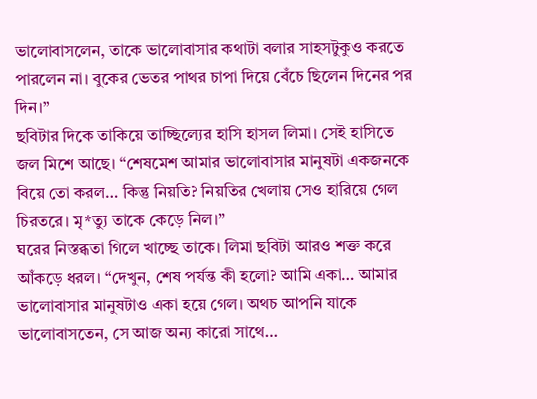ভালোবাসলেন, তাকে ভালোবাসার কথাটা বলার সাহসটুকুও করতে পারলেন না। বুকের ভেতর পাথর চাপা দিয়ে বেঁচে ছিলেন দিনের পর দিন।”
ছবিটার দিকে তাকিয়ে তাচ্ছিল্যের হাসি হাসল লিমা। সেই হাসিতে জল মিশে আছে। “শেষমেশ আমার ভালোবাসার মানুষটা একজনকে বিয়ে তো করল… কিন্তু নিয়তি? নিয়তির খেলায় সেও হারিয়ে গেল চিরতরে। মৃ*ত্যু তাকে কেড়ে নিল।”
ঘরের নিস্তব্ধতা গিলে খাচ্ছে তাকে। লিমা ছবিটা আরও শক্ত করে আঁকড়ে ধরল। “দেখুন, শেষ পর্যন্ত কী হলো? আমি একা… আমার ভালোবাসার মানুষটাও একা হয়ে গেল। অথচ আপনি যাকে ভালোবাসতেন, সে আজ অন্য কারো সাথে…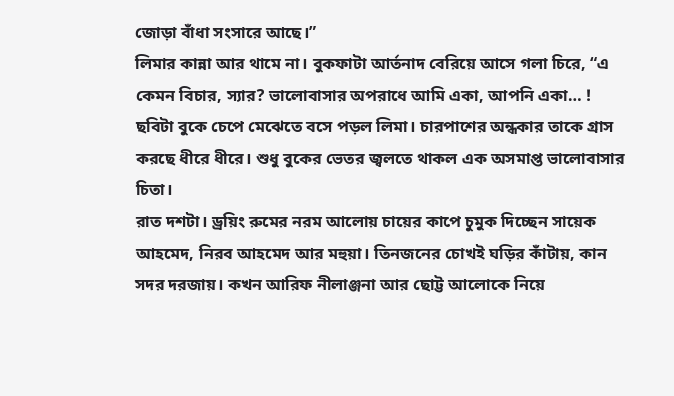জোড়া বাঁধা সংসারে আছে।”
লিমার কান্না আর থামে না। বুকফাটা আর্তনাদ বেরিয়ে আসে গলা চিরে, “এ কেমন বিচার, স্যার? ভালোবাসার অপরাধে আমি একা, আপনি একা… !
ছবিটা বুকে চেপে মেঝেতে বসে পড়ল লিমা। চারপাশের অন্ধকার তাকে গ্রাস করছে ধীরে ধীরে। শুধু বুকের ভেতর জ্বলতে থাকল এক অসমাপ্ত ভালোবাসার চিতা।
রাত দশটা। ড্রয়িং রুমের নরম আলোয় চায়ের কাপে চুমুক দিচ্ছেন সায়েক আহমেদ, নিরব আহমেদ আর মহুয়া। তিনজনের চোখই ঘড়ির কাঁটায়, কান সদর দরজায়। কখন আরিফ নীলাঞ্জনা আর ছোট্ট আলোকে নিয়ে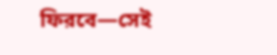ফিরবে—সেই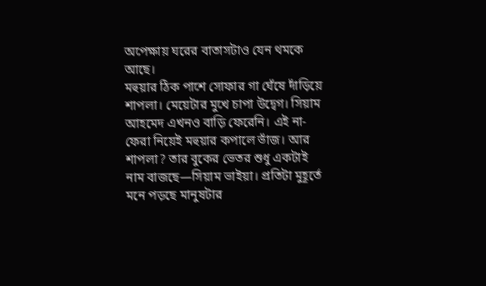অপেক্ষায় ঘরের বাতাসটাও যেন থমকে আছে।
মহুয়ার ঠিক পাশে সোফার গা ঘেঁষে দাঁড়িয়ে শাপলা। মেয়েটার মুখে চাপা উদ্বেগ। সিয়াম আহমেদ এখনও বাড়ি ফেরেনি। এই না-ফেরা নিয়েই মহুয়ার কপালে ভাঁজ। আর শাপলা? তার বুকের ভেতর শুধু একটাই নাম বাজছে—সিয়াম ভাইয়া। প্রতিটা মুহূর্তে মনে পড়ছে মানুষটার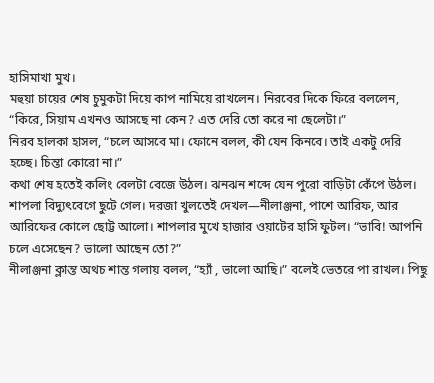হাসিমাখা মুখ।
মহুয়া চায়ের শেষ চুমুকটা দিয়ে কাপ নামিয়ে রাখলেন। নিরবের দিকে ফিরে বললেন, “কিরে, সিয়াম এখনও আসছে না কেন? এত দেরি তো করে না ছেলেটা।”
নিরব হালকা হাসল, “চলে আসবে মা। ফোনে বলল, কী যেন কিনবে। তাই একটু দেরি হচ্ছে। চিন্তা কোরো না।”
কথা শেষ হতেই কলিং বেলটা বেজে উঠল। ঝনঝন শব্দে যেন পুরো বাড়িটা কেঁপে উঠল।
শাপলা বিদ্যুৎবেগে ছুটে গেল। দরজা খুলতেই দেখল—নীলাঞ্জনা, পাশে আরিফ, আর আরিফের কোলে ছোট্ট আলো। শাপলার মুখে হাজার ওয়াটের হাসি ফুটল। “ভাবি! আপনি চলে এসেছেন? ভালো আছেন তো?”
নীলাঞ্জনা ক্লান্ত অথচ শান্ত গলায় বলল, “হ্যাঁ , ভালো আছি।” বলেই ভেতরে পা রাখল। পিছু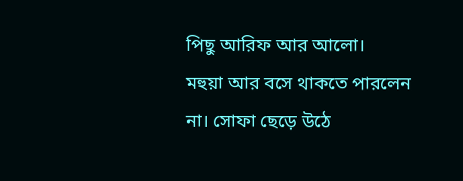পিছু আরিফ আর আলো।
মহুয়া আর বসে থাকতে পারলেন না। সোফা ছেড়ে উঠে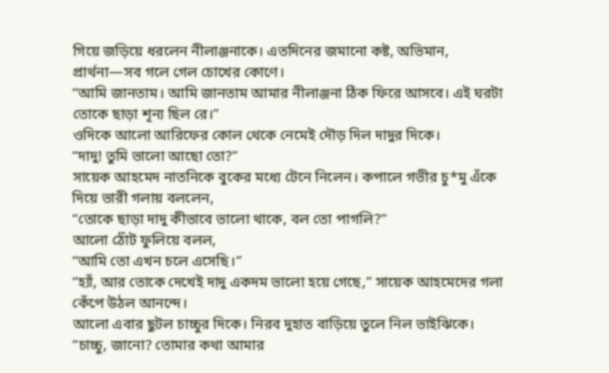গিয়ে জড়িয়ে ধরলেন নীলাঞ্জনাকে। এতদিনের জমানো কষ্ট, অভিমান, প্রার্থনা—সব গলে গেল চোখের কোণে।
“আমি জানতাম। আমি জানতাম আমার নীলাঞ্জনা ঠিক ফিরে আসবে। এই ঘরটা তোকে ছাড়া শূন্য ছিল রে।”
ওদিকে আলো আরিফের কোল থেকে নেমেই দৌড় দিল দাদুর দিকে।
“দাদু! তুমি ভালো আছো তো?”
সায়েক আহমেদ নাতনিকে বুকের মধ্যে টেনে নিলেন। কপালে গভীর চু*মু এঁকে দিয়ে ভারী গলায় বললেন,
“তোকে ছাড়া দাদু কীভাবে ভালো থাকে, বল তো পাগলি?”
আলো ঠোঁট ফুলিয়ে বলল,
“আমি তো এখন চলে এসেছি।”
“হ্যাঁ, আর তোকে দেখেই দাদু একদম ভালো হয়ে গেছে,” সায়েক আহমেদের গলা কেঁপে উঠল আনন্দে।
আলো এবার ছুটল চাচ্চুর দিকে। নিরব দুহাত বাড়িয়ে তুলে নিল ভাইঝিকে।
“চাচ্চু, জানো? তোমার কথা আমার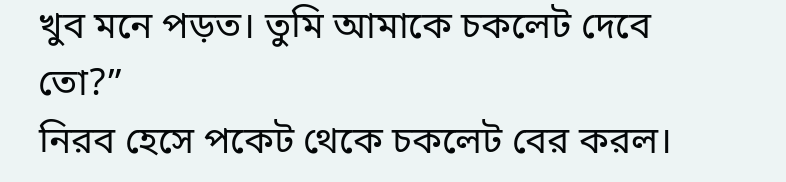খুব মনে পড়ত। তুমি আমাকে চকলেট দেবে তো?”
নিরব হেসে পকেট থেকে চকলেট বের করল।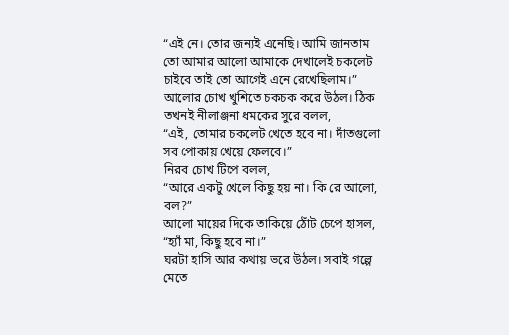“এই নে। তোর জন্যই এনেছি। আমি জানতাম তো আমার আলো আমাকে দেখালেই চকলেট চাইবে তাই তো আগেই এনে রেখেছিলাম।”
আলোর চোখ খুশিতে চকচক করে উঠল। ঠিক তখনই নীলাঞ্জনা ধমকের সুরে বলল,
“এই, তোমার চকলেট খেতে হবে না। দাঁতগুলো সব পোকায় খেয়ে ফেলবে।”
নিরব চোখ টিপে বলল,
“আরে একটু খেলে কিছু হয় না। কি রে আলো, বল?”
আলো মায়ের দিকে তাকিয়ে ঠোঁট চেপে হাসল,
“হ্যাঁ মা, কিছু হবে না।”
ঘরটা হাসি আর কথায় ভরে উঠল। সবাই গল্পে মেতে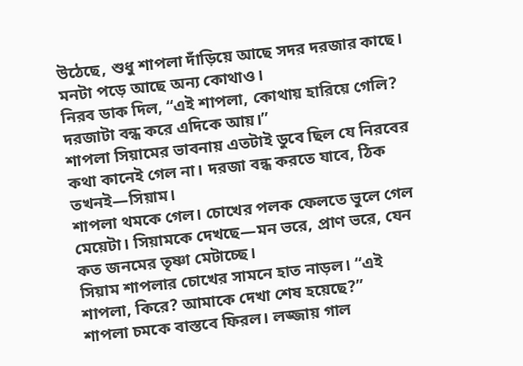উঠেছে, শুধু শাপলা দাঁড়িয়ে আছে সদর দরজার কাছে। মনটা পড়ে আছে অন্য কোথাও।
নিরব ডাক দিল, “এই শাপলা, কোথায় হারিয়ে গেলি? দরজাটা বন্ধ করে এদিকে আয়।”
শাপলা সিয়ামের ভাবনায় এতটাই ডুবে ছিল যে নিরবের কথা কানেই গেল না। দরজা বন্ধ করতে যাবে, ঠিক তখনই—সিয়াম।
শাপলা থমকে গেল। চোখের পলক ফেলতে ভুলে গেল মেয়েটা। সিয়ামকে দেখছে—মন ভরে, প্রাণ ভরে, যেন কত জনমের তৃষ্ণা মেটাচ্ছে।
সিয়াম শাপলার চোখের সামনে হাত নাড়ল। “এই শাপলা, কিরে? আমাকে দেখা শেষ হয়েছে?”
শাপলা চমকে বাস্তবে ফিরল। লজ্জায় গাল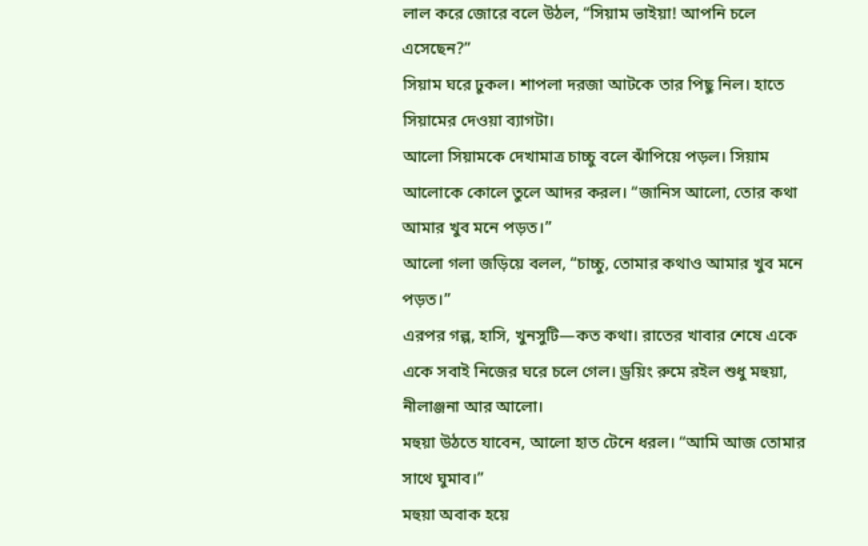লাল করে জোরে বলে উঠল, “সিয়াম ভাইয়া! আপনি চলে এসেছেন?”
সিয়াম ঘরে ঢুকল। শাপলা দরজা আটকে তার পিছু নিল। হাতে সিয়ামের দেওয়া ব্যাগটা।
আলো সিয়ামকে দেখামাত্র চাচ্চু বলে ঝাঁপিয়ে পড়ল। সিয়াম আলোকে কোলে তুলে আদর করল। “জানিস আলো, তোর কথা আমার খুব মনে পড়ত।”
আলো গলা জড়িয়ে বলল, “চাচ্চু, তোমার কথাও আমার খুব মনে পড়ত।”
এরপর গল্প, হাসি, খুনসুটি—কত কথা। রাতের খাবার শেষে একে একে সবাই নিজের ঘরে চলে গেল। ড্রয়িং রুমে রইল শুধু মহুয়া, নীলাঞ্জনা আর আলো।
মহুয়া উঠতে যাবেন, আলো হাত টেনে ধরল। “আমি আজ তোমার সাথে ঘুমাব।”
মহুয়া অবাক হয়ে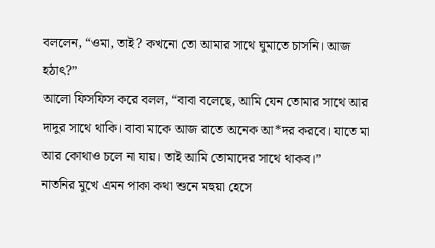বললেন, “ওমা, তাই? কখনো তো আমার সাথে ঘুমাতে চাসনি। আজ হঠাৎ?”
আলো ফিসফিস করে বলল, “বাবা বলেছে, আমি যেন তোমার সাথে আর দাদুর সাথে থাকি। বাবা মাকে আজ রাতে অনেক আ*দর করবে। যাতে মা আর কোথাও চলে না যায়। তাই আমি তোমাদের সাথে থাকব।”
নাতনির মুখে এমন পাকা কথা শুনে মহুয়া হেসে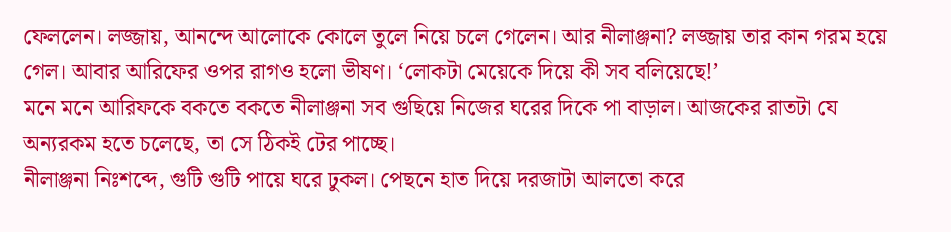ফেললেন। লজ্জায়, আনন্দে আলোকে কোলে তুলে নিয়ে চলে গেলেন। আর নীলাঞ্জনা? লজ্জায় তার কান গরম হয়ে গেল। আবার আরিফের ওপর রাগও হলো ভীষণ। ‘লোকটা মেয়েকে দিয়ে কী সব বলিয়েছে!’
মনে মনে আরিফকে বকতে বকতে নীলাঞ্জনা সব গুছিয়ে নিজের ঘরের দিকে পা বাড়াল। আজকের রাতটা যে অন্যরকম হতে চলেছে, তা সে ঠিকই টের পাচ্ছে।
নীলাঞ্জনা নিঃশব্দে, গুটি গুটি পায়ে ঘরে ঢুকল। পেছনে হাত দিয়ে দরজাটা আলতো করে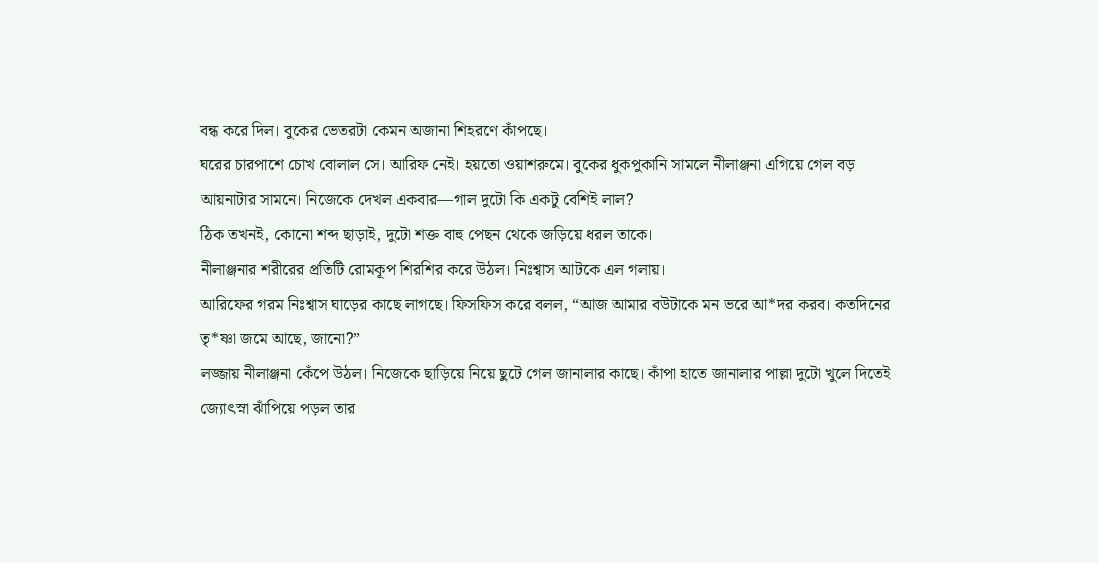বন্ধ করে দিল। বুকের ভেতরটা কেমন অজানা শিহরণে কাঁপছে।
ঘরের চারপাশে চোখ বোলাল সে। আরিফ নেই। হয়তো ওয়াশরুমে। বুকের ধুকপুকানি সামলে নীলাঞ্জনা এগিয়ে গেল বড় আয়নাটার সামনে। নিজেকে দেখল একবার—গাল দুটো কি একটু বেশিই লাল?
ঠিক তখনই, কোনো শব্দ ছাড়াই, দুটো শক্ত বাহু পেছন থেকে জড়িয়ে ধরল তাকে।
নীলাঞ্জনার শরীরের প্রতিটি রোমকূপ শিরশির করে উঠল। নিঃশ্বাস আটকে এল গলায়।
আরিফের গরম নিঃশ্বাস ঘাড়ের কাছে লাগছে। ফিসফিস করে বলল, “আজ আমার বউটাকে মন ভরে আ*দর করব। কতদিনের তৃ*ষ্ণা জমে আছে, জানো?”
লজ্জায় নীলাঞ্জনা কেঁপে উঠল। নিজেকে ছাড়িয়ে নিয়ে ছুটে গেল জানালার কাছে। কাঁপা হাতে জানালার পাল্লা দুটো খুলে দিতেই জ্যোৎস্না ঝাঁপিয়ে পড়ল তার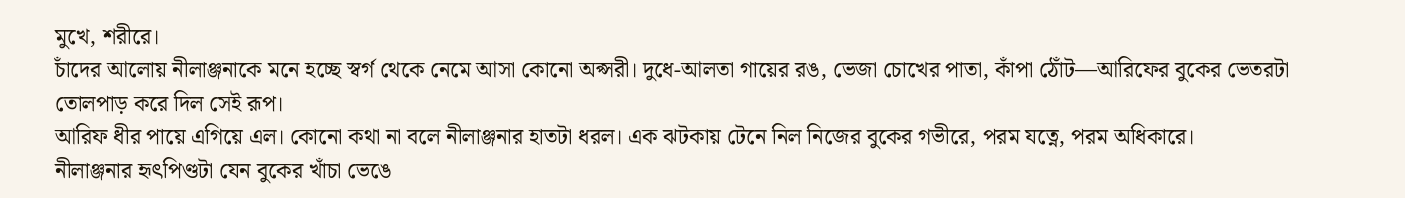মুখে, শরীরে।
চাঁদের আলোয় নীলাঞ্জনাকে মনে হচ্ছে স্বর্গ থেকে নেমে আসা কোনো অপ্সরী। দুধে-আলতা গায়ের রঙ, ভেজা চোখের পাতা, কাঁপা ঠোঁট—আরিফের বুকের ভেতরটা তোলপাড় করে দিল সেই রূপ।
আরিফ ধীর পায়ে এগিয়ে এল। কোনো কথা না বলে নীলাঞ্জনার হাতটা ধরল। এক ঝটকায় টেনে নিল নিজের বুকের গভীরে, পরম যত্নে, পরম অধিকারে।
নীলাঞ্জনার হৃৎপিণ্ডটা যেন বুকের খাঁচা ভেঙে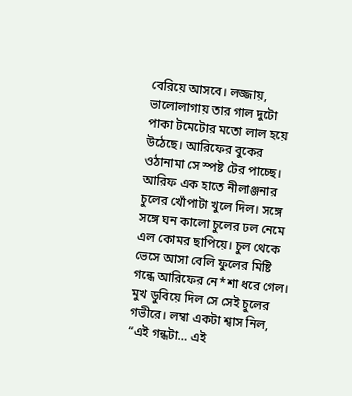বেরিয়ে আসবে। লজ্জায়, ভালোলাগায় তার গাল দুটো পাকা টমেটোর মতো লাল হয়ে উঠেছে। আরিফের বুকের ওঠানামা সে স্পষ্ট টের পাচ্ছে।
আরিফ এক হাতে নীলাঞ্জনার চুলের খোঁপাটা খুলে দিল। সঙ্গে সঙ্গে ঘন কালো চুলের ঢল নেমে এল কোমর ছাপিয়ে। চুল থেকে ভেসে আসা বেলি ফুলের মিষ্টি গন্ধে আরিফের নে*শা ধরে গেল।
মুখ ডুবিয়ে দিল সে সেই চুলের গভীরে। লম্বা একটা শ্বাস নিল,
“এই গন্ধটা… এই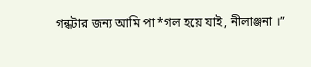গন্ধটার জন্য আমি পা*গল হয়ে যাই, নীলাঞ্জনা ।”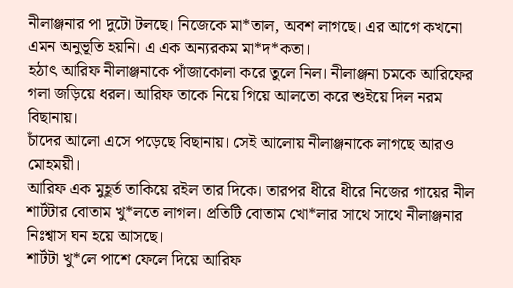নীলাঞ্জনার পা দুটো টলছে। নিজেকে মা*তাল, অবশ লাগছে। এর আগে কখনো এমন অনুভূতি হয়নি। এ এক অন্যরকম মা*দ*কতা।
হঠাৎ আরিফ নীলাঞ্জনাকে পাঁজাকোলা করে তুলে নিল। নীলাঞ্জনা চমকে আরিফের গলা জড়িয়ে ধরল। আরিফ তাকে নিয়ে গিয়ে আলতো করে শুইয়ে দিল নরম বিছানায়।
চাঁদের আলো এসে পড়েছে বিছানায়। সেই আলোয় নীলাঞ্জনাকে লাগছে আরও মোহময়ী।
আরিফ এক মুহূর্ত তাকিয়ে রইল তার দিকে। তারপর ধীরে ধীরে নিজের গায়ের নীল শার্টটার বোতাম খু*লতে লাগল। প্রতিটি বোতাম খো*লার সাথে সাথে নীলাঞ্জনার নিঃশ্বাস ঘন হয়ে আসছে।
শার্টটা খু*লে পাশে ফেলে দিয়ে আরিফ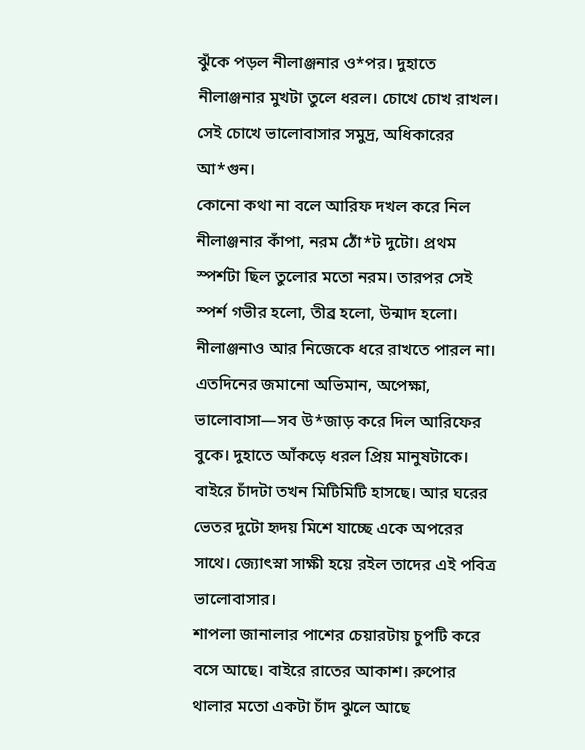ঝুঁকে পড়ল নীলাঞ্জনার ও*পর। দুহাতে নীলাঞ্জনার মুখটা তুলে ধরল। চোখে চোখ রাখল। সেই চোখে ভালোবাসার সমুদ্র, অধিকারের আ*গুন।
কোনো কথা না বলে আরিফ দখল করে নিল নীলাঞ্জনার কাঁপা, নরম ঠোঁ*ট দুটো। প্রথম স্পর্শটা ছিল তুলোর মতো নরম। তারপর সেই স্পর্শ গভীর হলো, তীব্র হলো, উন্মাদ হলো।
নীলাঞ্জনাও আর নিজেকে ধরে রাখতে পারল না। এতদিনের জমানো অভিমান, অপেক্ষা, ভালোবাসা—সব উ*জাড় করে দিল আরিফের বুকে। দুহাতে আঁকড়ে ধরল প্রিয় মানুষটাকে।
বাইরে চাঁদটা তখন মিটিমিটি হাসছে। আর ঘরের ভেতর দুটো হৃদয় মিশে যাচ্ছে একে অপরের সাথে। জ্যোৎস্না সাক্ষী হয়ে রইল তাদের এই পবিত্র ভালোবাসার।
শাপলা জানালার পাশের চেয়ারটায় চুপটি করে বসে আছে। বাইরে রাতের আকাশ। রুপোর থালার মতো একটা চাঁদ ঝুলে আছে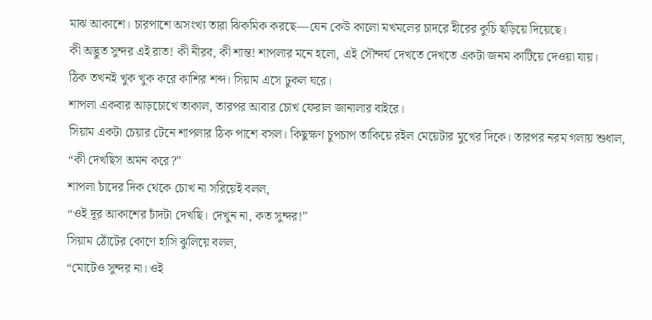মাঝ আকাশে। চারপাশে অসংখ্য তারা ঝিকমিক করছে—যেন কেউ কালো মখমলের চাদরে হীরের কুচি ছড়িয়ে দিয়েছে।
কী অদ্ভুত সুন্দর এই রাত! কী নীরব, কী শান্ত! শাপলার মনে হলো, এই সৌন্দর্য দেখতে দেখতে একটা জনম কাটিয়ে দেওয়া যায়।
ঠিক তখনই খুক খুক করে কাশির শব্দ। সিয়াম এসে ঢুকল ঘরে।
শাপলা একবার আড়চোখে তাকাল, তারপর আবার চোখ ফেরাল জানালার বাইরে।
সিয়াম একটা চেয়ার টেনে শাপলার ঠিক পাশে বসল। কিছুক্ষণ চুপচাপ তাকিয়ে রইল মেয়েটার মুখের দিকে। তারপর নরম গলায় শুধাল,
“কী দেখছিস অমন করে?”
শাপলা চাঁদের দিক থেকে চোখ না সরিয়েই বলল,
“ওই দূর আকাশের চাঁদটা দেখছি। দেখুন না, কত সুন্দর!”
সিয়াম ঠোঁটের কোণে হাসি ঝুলিয়ে বলল,
“মোটেও সুন্দর না। ওই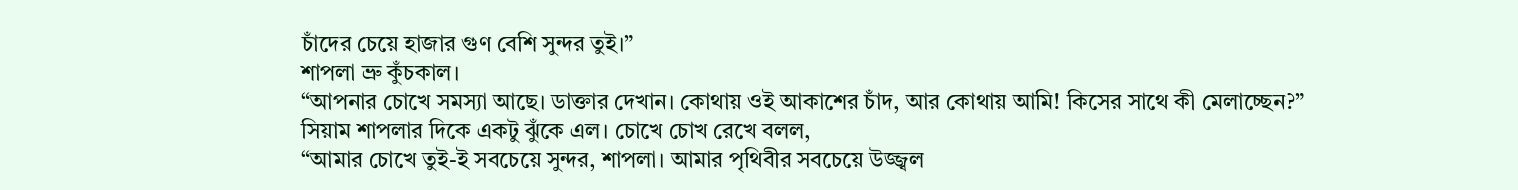চাঁদের চেয়ে হাজার গুণ বেশি সুন্দর তুই।”
শাপলা ভ্রু কুঁচকাল।
“আপনার চোখে সমস্যা আছে। ডাক্তার দেখান। কোথায় ওই আকাশের চাঁদ, আর কোথায় আমি! কিসের সাথে কী মেলাচ্ছেন?”
সিয়াম শাপলার দিকে একটু ঝুঁকে এল। চোখে চোখ রেখে বলল,
“আমার চোখে তুই-ই সবচেয়ে সুন্দর, শাপলা। আমার পৃথিবীর সবচেয়ে উজ্জ্বল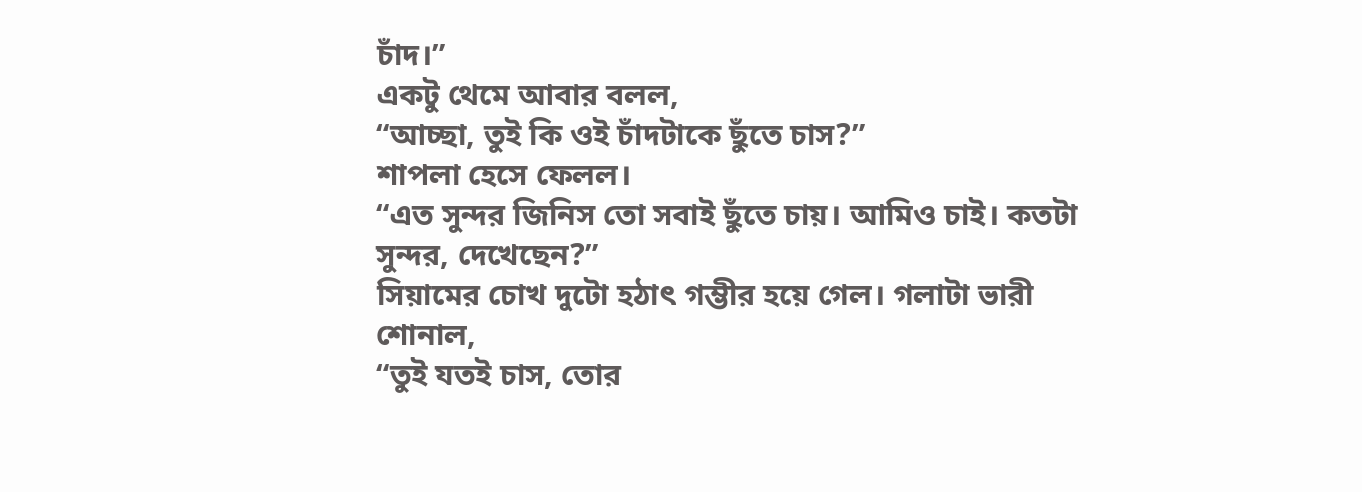চাঁদ।”
একটু থেমে আবার বলল,
“আচ্ছা, তুই কি ওই চাঁদটাকে ছুঁতে চাস?”
শাপলা হেসে ফেলল।
“এত সুন্দর জিনিস তো সবাই ছুঁতে চায়। আমিও চাই। কতটা সুন্দর, দেখেছেন?”
সিয়ামের চোখ দুটো হঠাৎ গম্ভীর হয়ে গেল। গলাটা ভারী শোনাল,
“তুই যতই চাস, তোর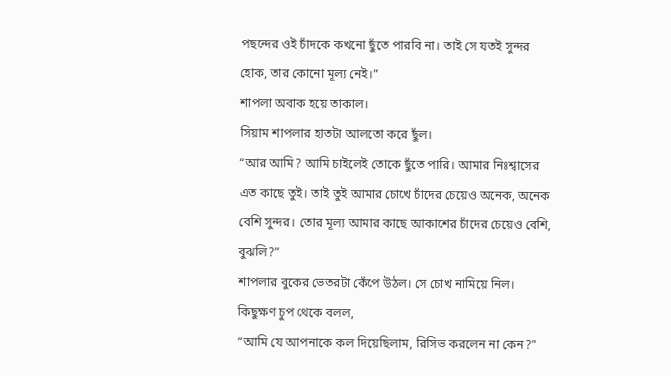পছন্দের ওই চাঁদকে কখনো ছুঁতে পারবি না। তাই সে যতই সুন্দর হোক, তার কোনো মূল্য নেই।”
শাপলা অবাক হয়ে তাকাল।
সিয়াম শাপলার হাতটা আলতো করে ছুঁল।
“আর আমি? আমি চাইলেই তোকে ছুঁতে পারি। আমার নিঃশ্বাসের এত কাছে তুই। তাই তুই আমার চোখে চাঁদের চেয়েও অনেক, অনেক বেশি সুন্দর। তোর মূল্য আমার কাছে আকাশের চাঁদের চেয়েও বেশি, বুঝলি?”
শাপলার বুকের ভেতরটা কেঁপে উঠল। সে চোখ নামিয়ে নিল। কিছুক্ষণ চুপ থেকে বলল,
“আমি যে আপনাকে কল দিয়েছিলাম, রিসিভ করলেন না কেন?”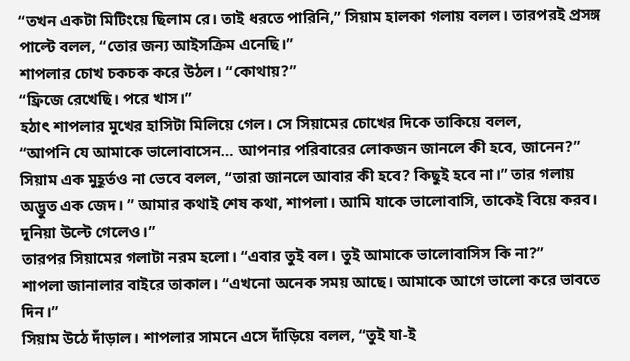“তখন একটা মিটিংয়ে ছিলাম রে। তাই ধরতে পারিনি,” সিয়াম হালকা গলায় বলল। তারপরই প্রসঙ্গ পাল্টে বলল, “তোর জন্য আইসক্রিম এনেছি।”
শাপলার চোখ চকচক করে উঠল। “কোথায়?”
“ফ্রিজে রেখেছি। পরে খাস।”
হঠাৎ শাপলার মুখের হাসিটা মিলিয়ে গেল। সে সিয়ামের চোখের দিকে তাকিয়ে বলল,
“আপনি যে আমাকে ভালোবাসেন… আপনার পরিবারের লোকজন জানলে কী হবে, জানেন?”
সিয়াম এক মুহূর্তও না ভেবে বলল, “তারা জানলে আবার কী হবে? কিছুই হবে না।” তার গলায় অদ্ভুত এক জেদ। ” আমার কথাই শেষ কথা, শাপলা। আমি যাকে ভালোবাসি, তাকেই বিয়ে করব। দুনিয়া উল্টে গেলেও।”
তারপর সিয়ামের গলাটা নরম হলো। “এবার তুই বল। তুই আমাকে ভালোবাসিস কি না?”
শাপলা জানালার বাইরে তাকাল। “এখনো অনেক সময় আছে। আমাকে আগে ভালো করে ভাবতে দিন।”
সিয়াম উঠে দাঁড়াল। শাপলার সামনে এসে দাঁড়িয়ে বলল, “তুই যা-ই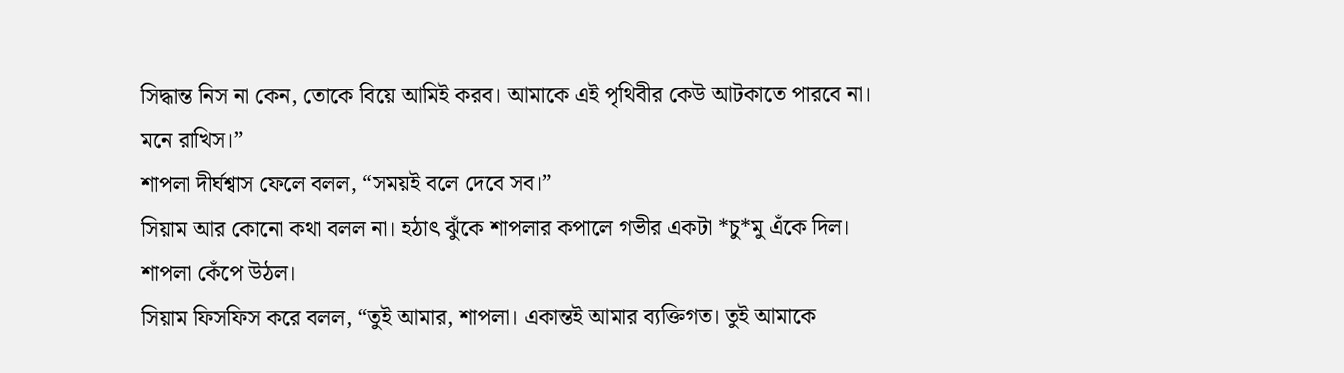সিদ্ধান্ত নিস না কেন, তোকে বিয়ে আমিই করব। আমাকে এই পৃথিবীর কেউ আটকাতে পারবে না। মনে রাখিস।”
শাপলা দীর্ঘশ্বাস ফেলে বলল, “সময়ই বলে দেবে সব।”
সিয়াম আর কোনো কথা বলল না। হঠাৎ ঝুঁকে শাপলার কপালে গভীর একটা *চু*মু এঁকে দিল। শাপলা কেঁপে উঠল।
সিয়াম ফিসফিস করে বলল, “তুই আমার, শাপলা। একান্তই আমার ব্যক্তিগত। তুই আমাকে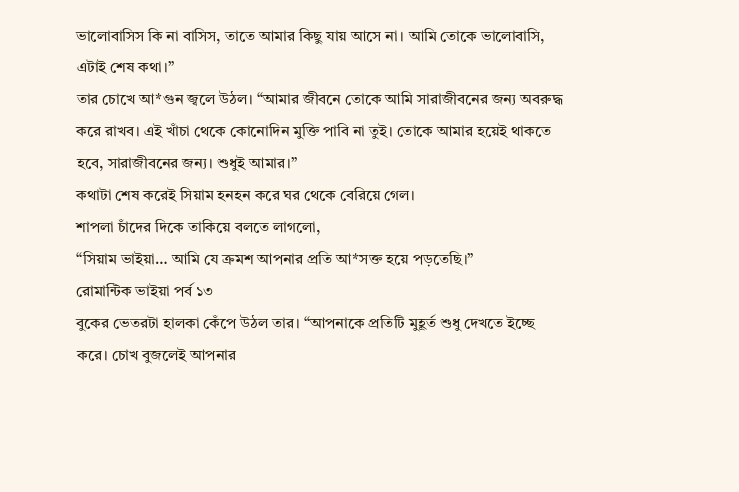ভালোবাসিস কি না বাসিস, তাতে আমার কিছু যায় আসে না। আমি তোকে ভালোবাসি, এটাই শেষ কথা।”
তার চোখে আ*গুন জ্বলে উঠল। “আমার জীবনে তোকে আমি সারাজীবনের জন্য অবরুদ্ধ করে রাখব। এই খাঁচা থেকে কোনোদিন মুক্তি পাবি না তুই। তোকে আমার হয়েই থাকতে হবে, সারাজীবনের জন্য। শুধুই আমার।”
কথাটা শেষ করেই সিয়াম হনহন করে ঘর থেকে বেরিয়ে গেল।
শাপলা চাঁদের দিকে তাকিয়ে বলতে লাগলো,
“সিয়াম ভাইয়া… আমি যে ক্রমশ আপনার প্রতি আ*সক্ত হয়ে পড়তেছি।”
রোমান্টিক ভাইয়া পর্ব ১৩
বুকের ভেতরটা হালকা কেঁপে উঠল তার। “আপনাকে প্রতিটি মুহূর্ত শুধু দেখতে ইচ্ছে করে। চোখ বুজলেই আপনার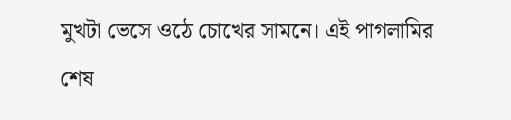মুখটা ভেসে ওঠে চোখের সামনে। এই পাগলামির শেষ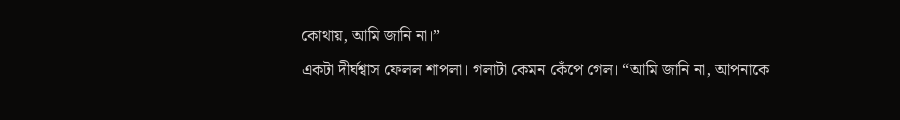কোথায়, আমি জানি না।”
একটা দীর্ঘশ্বাস ফেলল শাপলা। গলাটা কেমন কেঁপে গেল। “আমি জানি না, আপনাকে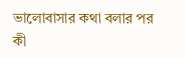ভালোবাসার কথা বলার পর কী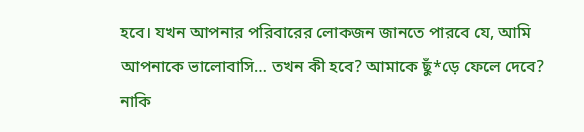হবে। যখন আপনার পরিবারের লোকজন জানতে পারবে যে, আমি আপনাকে ভালোবাসি… তখন কী হবে? আমাকে ছুঁ*ড়ে ফেলে দেবে? নাকি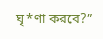ঘৃ*ণা করবে?”